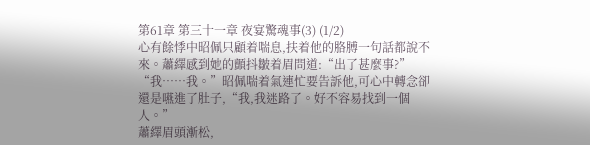第61章 第三十一章 夜宴驚魂事(3) (1/2)
心有餘悸中昭佩只顧着喘息,扶着他的胳膊一句話都說不來。蕭繹感到她的顫抖皺着眉問道:“出了甚麼事?”
“我……我。”昭佩喘着氣連忙要告訴他,可心中轉念卻還是嚥進了肚子,“我,我迷路了。好不容易找到一個人。”
蕭繹眉頭漸松,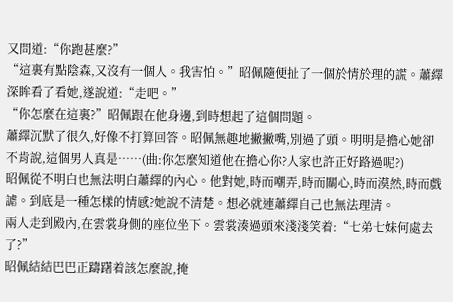又問道:“你跑甚麼?”
“這裏有點陰森,又沒有一個人。我害怕。”昭佩隨便扯了一個於情於理的謊。蕭繹深眸看了看她,遂說道:“走吧。”
“你怎麼在這裏?”昭佩跟在他身邊,到時想起了這個問題。
蕭繹沉默了很久,好像不打算回答。昭佩無趣地撇撇嘴,別過了頭。明明是擔心她卻不肯說,這個男人真是……(曲:你怎麼知道他在擔心你?人家也許正好路過呢?)
昭佩從不明白也無法明白蕭繹的內心。他對她,時而嘲弄,時而關心,時而漠然,時而戲謔。到底是一種怎樣的情感?她說不清楚。想必就連蕭繹自己也無法理清。
兩人走到殿內,在雲裳身側的座位坐下。雲裳湊過頭來淺淺笑着:“七弟七妹何處去了?”
昭佩結結巴巴正躊躇着該怎麼說,掩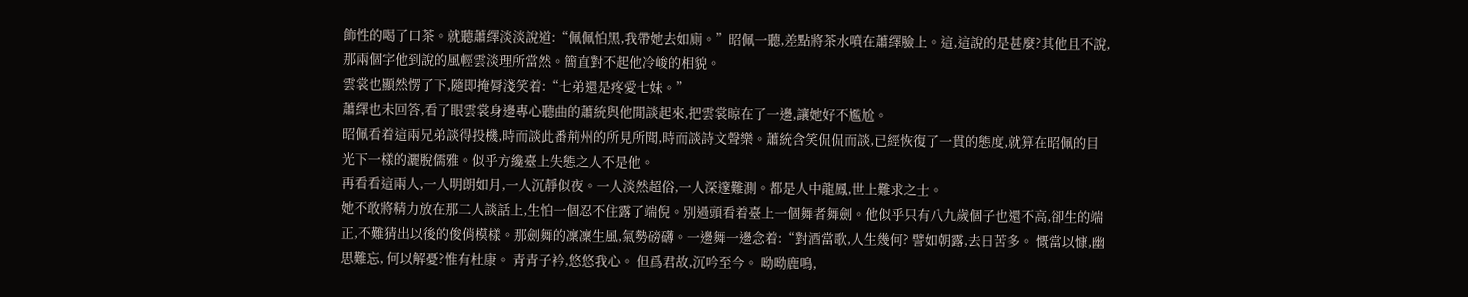飾性的喝了口茶。就聽蕭繹淡淡說道:“佩佩怕黑,我帶她去如廁。”昭佩一聽,差點將茶水噴在蕭繹臉上。這,這說的是甚麼?其他且不說,那兩個字他到說的風輕雲淡理所當然。簡直對不起他冷峻的相貌。
雲裳也顯然愣了下,隨即掩脣淺笑着:“七弟還是疼愛七妹。”
蕭繹也未回答,看了眼雲裳身邊專心聽曲的蕭統與他閒談起來,把雲裳晾在了一邊,讓她好不尷尬。
昭佩看着這兩兄弟談得投機,時而談此番荊州的所見所聞,時而談詩文聲樂。蕭統含笑侃侃而談,已經恢復了一貫的態度,就算在昭佩的目光下一樣的灑脫儒雅。似乎方纔臺上失態之人不是他。
再看看這兩人,一人明朗如月,一人沉靜似夜。一人淡然超俗,一人深邃難測。都是人中龍鳳,世上難求之士。
她不敢將精力放在那二人談話上,生怕一個忍不住露了端倪。別過頭看着臺上一個舞者舞劍。他似乎只有八九歲個子也還不高,卻生的端正,不難猜出以後的俊俏模樣。那劍舞的凜凜生風,氣勢磅礴。一邊舞一邊念着:“對酒當歌,人生幾何? 譬如朝露,去日苦多。 慨當以慷,幽思難忘, 何以解憂?惟有杜康。 青青子衿,悠悠我心。 但爲君故,沉吟至今。 呦呦鹿鳴,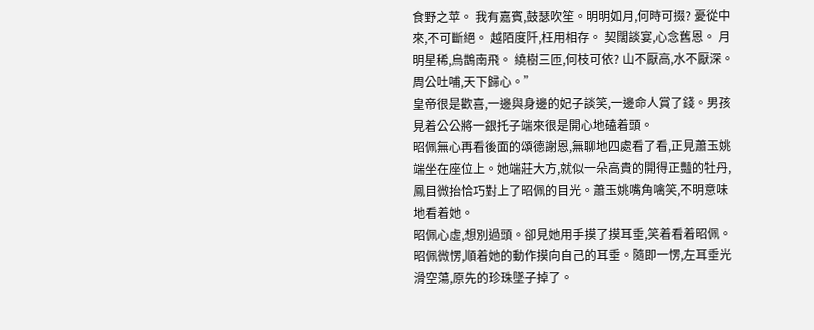食野之苹。 我有嘉賓,鼓瑟吹笙。明明如月,何時可掇? 憂從中來,不可斷絕。 越陌度阡,枉用相存。 契闊談宴,心念舊恩。 月明星稀,烏鵲南飛。 繞樹三匝,何枝可依? 山不厭高,水不厭深。 周公吐哺,天下歸心。”
皇帝很是歡喜,一邊與身邊的妃子談笑,一邊命人賞了錢。男孩見着公公將一銀托子端來很是開心地磕着頭。
昭佩無心再看後面的頌德謝恩,無聊地四處看了看,正見蕭玉姚端坐在座位上。她端莊大方,就似一朵高貴的開得正豔的牡丹,鳳目微抬恰巧對上了昭佩的目光。蕭玉姚嘴角噙笑,不明意味地看着她。
昭佩心虛,想別過頭。卻見她用手摸了摸耳垂,笑着看着昭佩。昭佩微愣,順着她的動作摸向自己的耳垂。隨即一愣,左耳垂光滑空蕩,原先的珍珠墜子掉了。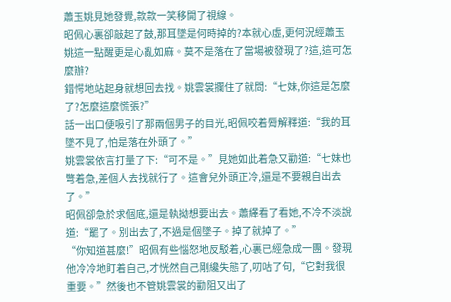蕭玉姚見她發覺,款款一笑移開了視線。
昭佩心裏卻敲起了鼓,那耳墜是何時掉的?本就心虛,更何況經蕭玉姚這一點醒更是心亂如麻。莫不是落在了當場被發現了?這,這可怎麼辦?
錯愕地站起身就想回去找。姚雲裳攔住了就問:“七妹,你這是怎麼了?怎麼這麼慌張?”
話一出口便吸引了那兩個男子的目光,昭佩咬着脣解釋道:“我的耳墜不見了,怕是落在外頭了。”
姚雲裳依言打量了下:“可不是。”見她如此着急又勸道:“七妹也彆着急,差個人去找就行了。這會兒外頭正冷,還是不要親自出去了。”
昭佩卻急於求個底,還是執拗想要出去。蕭繹看了看她,不冷不淡說道:“罷了。別出去了,不過是個墜子。掉了就掉了。”
“你知道甚麼!”昭佩有些惱怒地反駁着,心裏已經急成一團。發現他冷冷地盯着自己,才恍然自己剛纔失態了,叨咕了句,“它對我很重要。”然後也不管姚雲裳的勸阻又出了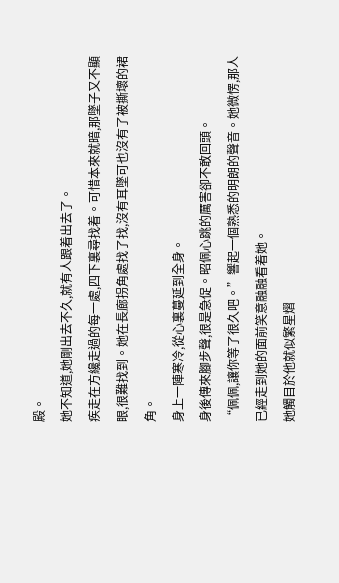殿。
她不知道,她剛出去不久,就有人跟着出去了。
疾走在方纔走過的每一處,四下裏尋找着。可惜本來就暗,那墜子又不顯眼,很難找到。她在長廊拐角處找了找,沒有耳墜可也沒有了被撕壞的裙角。
身上一陣寒冷,從心裏蔓延到全身。
身後傳來腳步聲,很是急促。昭佩心跳的厲害卻不敢回頭。
“佩佩,讓你等了很久吧。”響起一個熟悉的明朗的聲音。她微愣,那人已經走到她的面前笑意融融看着她。
她觸目於他就似繁星熠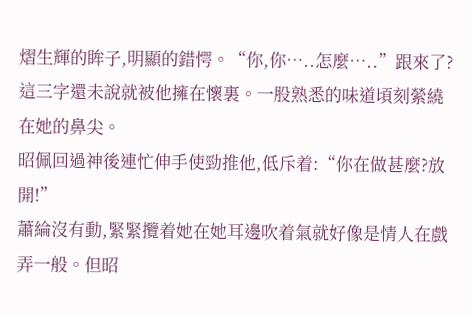熠生輝的眸子,明顯的錯愕。“你,你…..怎麼…..”跟來了?這三字還未說就被他擁在懷裏。一股熟悉的味道頃刻縈繞在她的鼻尖。
昭佩回過神後連忙伸手使勁推他,低斥着:“你在做甚麼?放開!”
蕭綸沒有動,緊緊攬着她在她耳邊吹着氣就好像是情人在戲弄一般。但昭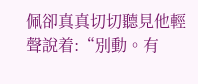佩卻真真切切聽見他輕聲說着:“別動。有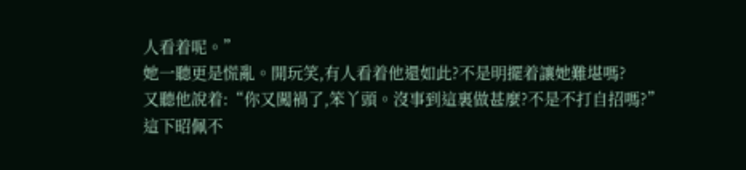人看着呢。”
她一聽更是慌亂。開玩笑,有人看着他還如此?不是明擺着讓她難堪嗎?
又聽他說着:“你又闖禍了,笨丫頭。沒事到這裏做甚麼?不是不打自招嗎?”
這下昭佩不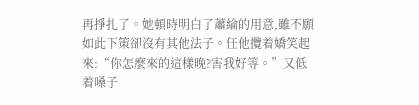再掙扎了。她頓時明白了蕭綸的用意,雖不願如此下策卻沒有其他法子。任他攬着嬌笑起來:“你怎麼來的這樣晚?害我好等。”又低着嗓子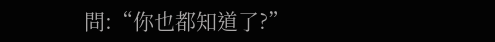問:“你也都知道了?”